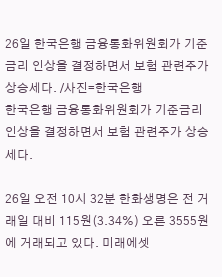26일 한국은행 금융통화위원회가 기준금리 인상을 결정하면서 보험 관련주가 상승세다. /사진=한국은행
한국은행 금융통화위원회가 기준금리 인상을 결정하면서 보험 관련주가 상승세다.

26일 오전 10시 32분 한화생명은 전 거래일 대비 115원(3.34%) 오른 3555원에 거래되고 있다. 미래에셋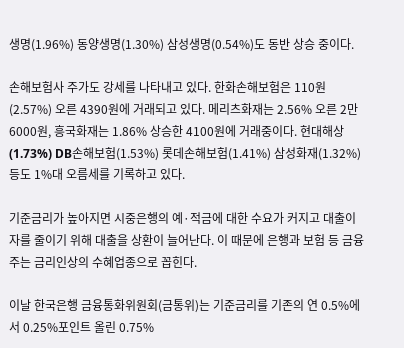생명(1.96%) 동양생명(1.30%) 삼성생명(0.54%)도 동반 상승 중이다.

손해보험사 주가도 강세를 나타내고 있다. 한화손해보험은 110원(2.57%) 오른 4390원에 거래되고 있다. 메리츠화재는 2.56% 오른 2만6000원, 흥국화재는 1.86% 상승한 4100원에 거래중이다. 현대해상(1.73%) DB손해보험(1.53%) 롯데손해보험(1.41%) 삼성화재(1.32%) 등도 1%대 오름세를 기록하고 있다.

기준금리가 높아지면 시중은행의 예·적금에 대한 수요가 커지고 대출이자를 줄이기 위해 대출을 상환이 늘어난다. 이 때문에 은행과 보험 등 금융주는 금리인상의 수혜업종으로 꼽힌다.

이날 한국은행 금융통화위원회(금통위)는 기준금리를 기존의 연 0.5%에서 0.25%포인트 올린 0.75%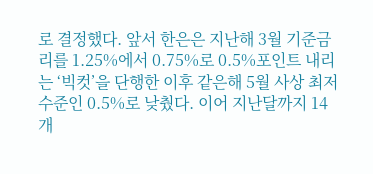로 결정했다. 앞서 한은은 지난해 3월 기준금리를 1.25%에서 0.75%로 0.5%포인트 내리는 ‘빅컷’을 단행한 이후 같은해 5월 사상 최저수준인 0.5%로 낮췄다. 이어 지난달까지 14개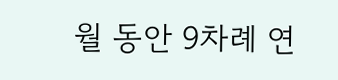월 동안 9차례 연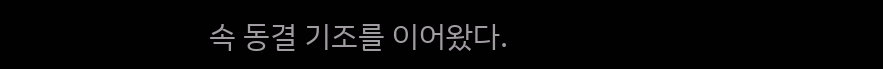속 동결 기조를 이어왔다.